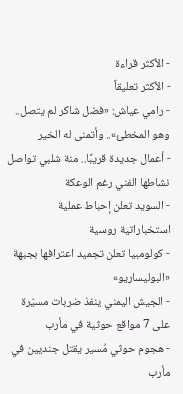- الأكثر قراءة
- الأكثر تعليقاً
- رامي عياش: «فضل شاكر لم يتصل.. وهو المخطئ».. وأتمنى له الخير
- أعمال جديدة قريبًا.. منة شلبي تواصل نشاطها الفني رغم الوعكة
- السويد تعلن إحباط عملية استخباراتية روسية
- كولومبيا تعلن تجميد اعترافها بجبهة «البوليساريو»
- الجيش اليمني ينفذ ضربات مسيّرة على 7 مواقع حوثية في مأرب
- هجوم حوثي مُسير يقتل جنديين في مأرب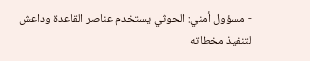- مسؤول أمني: الحوثي يستخدم عناصر القاعدة وداعش لتنفيذ مخطاته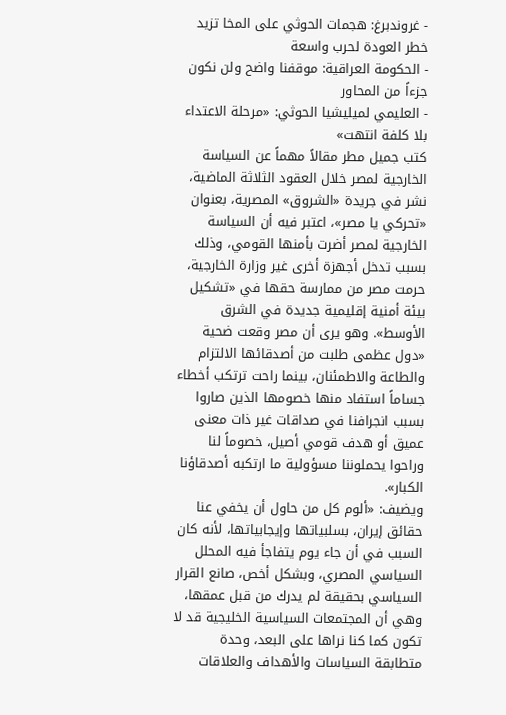- غروندبرغ: هجمات الحوثي على المخا تزيد خطر العودة لحرب واسعة
- الحكومة العراقية: موقفنا واضح ولن نكون جزءاً من المحاور
- العليمي لميليشيا الحوثي: «مرحلة الاعتداء بلا كلفة انتهت»
كتب جميل مطر مقالاً مهماً عن السياسة الخارجية لمصر خلال العقود الثلاثة الماضية، نشر في جريدة «الشروق» المصرية، بعنوان «تحركي يا مصر»، اعتبر فيه أن السياسة الخارجية لمصر أضرت بأمنها القومي، وذلك بسبب تدخل أجهزة أخرى غير وزارة الخارجية، حرمت مصر من ممارسة حقها في «تشكيل بيئة أمنية إقليمية جديدة في الشرق الأوسط». وهو يرى أن مصر وقعت ضحية «دول عظمى طلبت من أصدقائها الالتزام والطاعة والاطمئنان، بينما راحت ترتكب أخطاء جساماً استفاد منها خصومها الذين صاروا بسبب انجرافنا في صداقات غير ذات معنى عميق أو هدف قومي أصيل، خصوماً لنا وراحوا يحملوننا مسؤولية ما ارتكبه أصدقاؤنا الكبار».
ويضيف: «ألوم كل من حاول أن يخفي عنا حقائق إيران، بسلبياتها وإيجابياتها، لأنه كان السبب في أن جاء يوم يتفاجأ فيه المحلل السياسي المصري، وبشكل أخص، صانع القرار السياسي بحقيقة لم يدرك من قبل عمقها، وهي أن المجتمعات السياسية الخليجية قد لا تكون كما كنا نراها على البعد، وحدة متطابقة السياسات والأهداف والعلاقات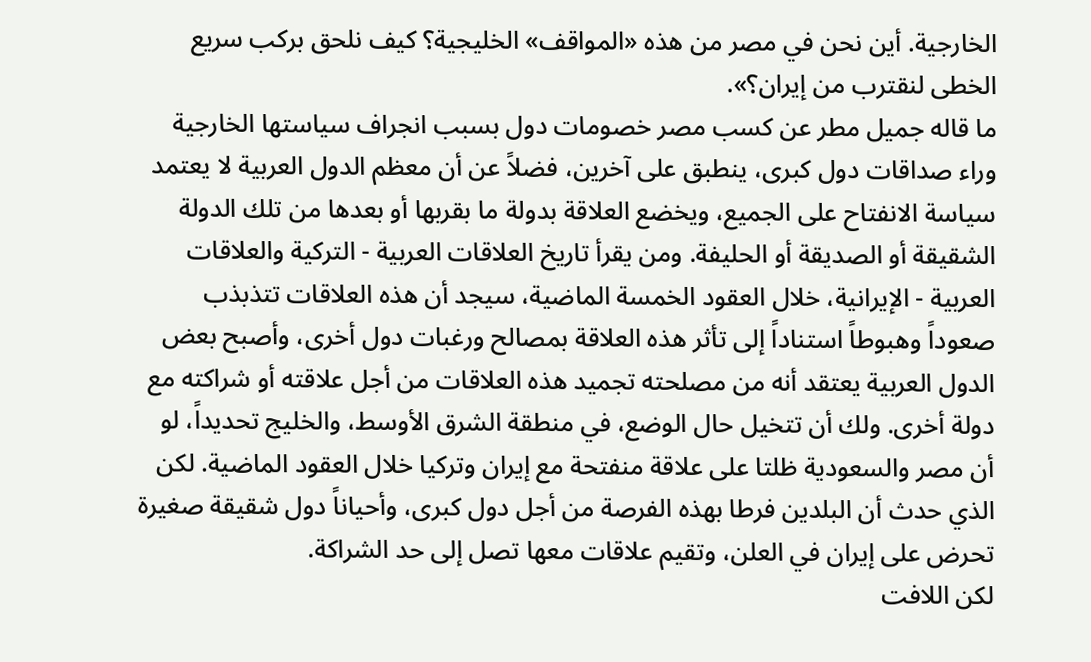الخارجية. أين نحن في مصر من هذه «المواقف» الخليجية؟ كيف نلحق بركب سريع الخطى لنقترب من إيران؟».
ما قاله جميل مطر عن كسب مصر خصومات دول بسبب انجراف سياستها الخارجية وراء صداقات دول كبرى، ينطبق على آخرين، فضلاً عن أن معظم الدول العربية لا يعتمد سياسة الانفتاح على الجميع، ويخضع العلاقة بدولة ما بقربها أو بعدها من تلك الدولة الشقيقة أو الصديقة أو الحليفة. ومن يقرأ تاريخ العلاقات العربية - التركية والعلاقات العربية - الإيرانية، خلال العقود الخمسة الماضية، سيجد أن هذه العلاقات تتذبذب صعوداً وهبوطاً استناداً إلى تأثر هذه العلاقة بمصالح ورغبات دول أخرى، وأصبح بعض الدول العربية يعتقد أنه من مصلحته تجميد هذه العلاقات من أجل علاقته أو شراكته مع دولة أخرى. ولك أن تتخيل حال الوضع، في منطقة الشرق الأوسط، والخليج تحديداً، لو أن مصر والسعودية ظلتا على علاقة منفتحة مع إيران وتركيا خلال العقود الماضية. لكن الذي حدث أن البلدين فرطا بهذه الفرصة من أجل دول كبرى، وأحياناً دول شقيقة صغيرة تحرض على إيران في العلن، وتقيم علاقات معها تصل إلى حد الشراكة.
لكن اللافت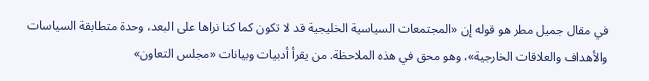في مقال جميل مطر هو قوله إن «المجتمعات السياسية الخليجية قد لا تكون كما كنا نراها على البعد، وحدة متطابقة السياسات والأهداف والعلاقات الخارجية»، وهو محق في هذه الملاحظة. من يقرأ أدبيات وبيانات «مجلس التعاون»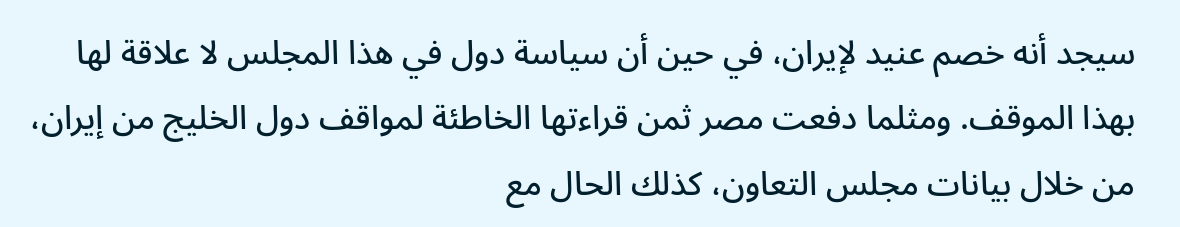سيجد أنه خصم عنيد لإيران، في حين أن سياسة دول في هذا المجلس لا علاقة لها بهذا الموقف. ومثلما دفعت مصر ثمن قراءتها الخاطئة لمواقف دول الخليج من إيران، من خلال بيانات مجلس التعاون، كذلك الحال مع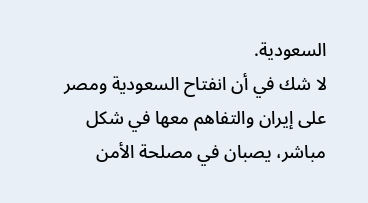السعودية.
لا شك في أن انفتاح السعودية ومصر على إيران والتفاهم معها في شكل مباشر، يصبان في مصلحة الأمن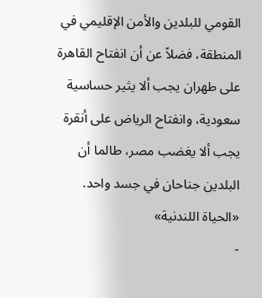القومي للبلدين والأمن الإقليمي في المنطقة، فضلاً عن أن انفتاح القاهرة على طهران يجب ألا يثير حساسية سعودية، وانفتاح الرياض على أنقرة يجب ألا يغضب مصر، طالما أن البلدين جناحان في جسد واحد.
«الحياة اللندنية»
-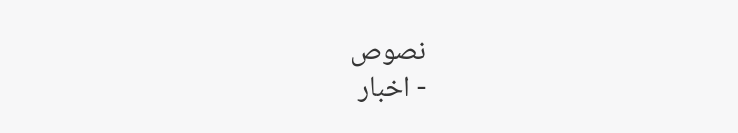نصوص
- اخبار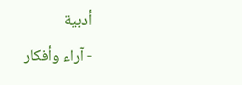أدبية
- آراء وأفكار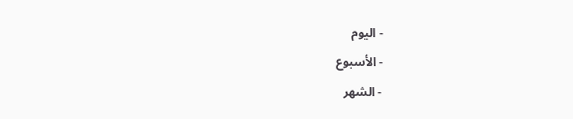- اليوم
- الأسبوع
- الشهر